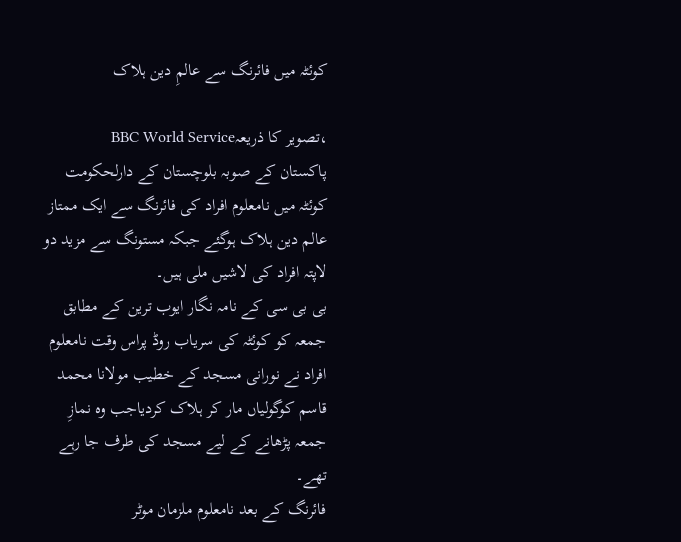کوئٹہ میں فائرنگ سے عالمِ دین ہلاک

،تصویر کا ذریعہBBC World Service
پاکستان کے صوبہ بلوچستان کے دارلحکومت کوئٹہ میں نامعلوم افراد کی فائرنگ سے ایک ممتاز عالم دین ہلاک ہوگئے جبکہ مستونگ سے مزید دو لاپتہ افراد کی لاشیں ملی ہیں۔
بی بی سی کے نامہ نگار ایوب ترین کے مطابق جمعہ کو کوئٹہ کی سریاب روڈ پراس وقت نامعلوم افراد نے نورانی مسجد کے خطیب مولانا محمد قاسم کوگولیاں مار کر ہلاک کردیاجب وہ نمازِ جمعہ پڑھانے کے لیے مسجد کی طرف جا رہے تھے۔
فائرنگ کے بعد نامعلوم ملزمان موٹر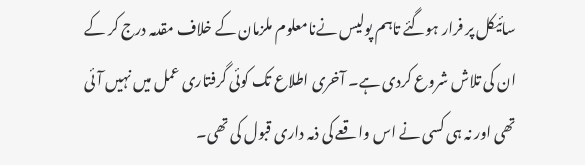سائیکل پر فرار ہوگئے تاہم پولیس نےنامعلوم ملزمان کے خلاف مقدمہ درج کر کے ان کی تلاش شروع کردی ہے۔ آخری اطلاع تک کوئی گرفتاری عمل میں نہیں آئی تھی اور نہ ہی کسی نے اس واقعے کی ذمہ داری قبول کی تھی۔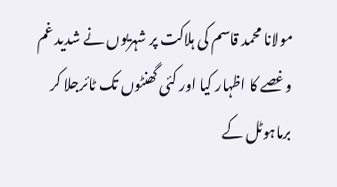مولانا محمد قاسم کی ہلاکت پر شہریوں نے شدید غم وغصے کا اظہار کیا اور کئی گھنٹوں تک ٹائرجلا کر برماہوٹل کے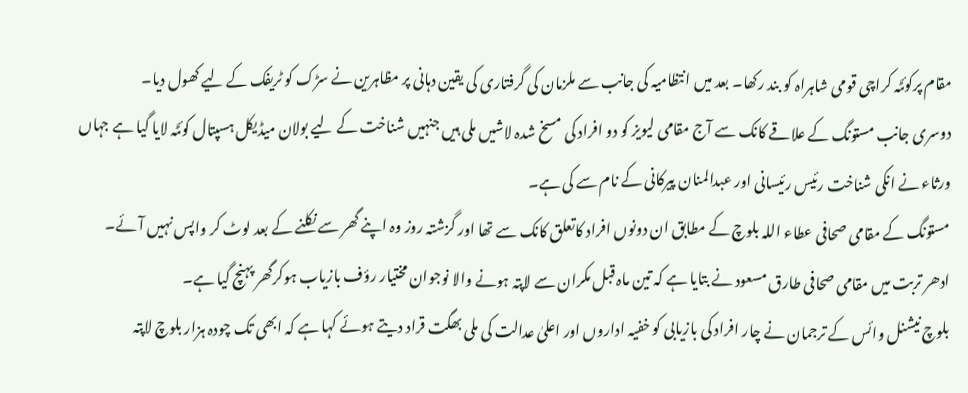مقام پرکوئٹہ کراچی قومی شاہراہ کو بند رکھا۔ بعد میں انتظامیہ کی جانب سے ملزمان کی گرفتاری کی یقین دہانی پر مظاہرین نے سڑک کو ٹریفک کے لیے کھول دیا۔
دوسری جانب مستونگ کے علاقے کانک سے آج مقامی لیویز کو دو افراد کی مسخ شدہ لاشیں ملی ہیں جنہیں شناخت کے لیے بولان میڈیکل ہسپتال کوئٹہ لایا گیا ہے جہاں ورثاء نے انکی شناخت رئیس رئیسانی اور عبدالمنان پیرکانی کے نام سے کی ہے۔
مستونگ کے مقامی صحافی عطاء اللہ بلوچ کے مطابق ان دونوں افراد کاتعلق کانک سے تھا اور گزشتہ روز وہ اپنے گھر سے نکلنے کے بعد لوٹ کر واپس نہیں آئے۔
ادھر تربت میں مقامی صحافی طارق مسعود نے بتایا ہے کہ تین ماہ قبل مکران سے لاپتہ ہونے والا نوجوان مختیار رؤف بازیاب ہوکرگھر پہنچ گیا ہے۔
بلوچ نیشنل وائس کے ترجمان نے چار افراد کی بازیابی کو خفیہ اداروں اور اعلیٰ عدالت کی ملی بھگت قراد دیتے ہوئے کہا ہے کہ ابھی تک چودہ ہزار بلوچ لاپتہ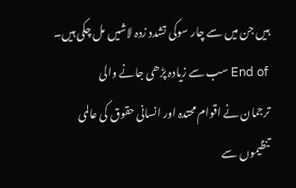ہیں جن میں سے چار سوکی تشدد زدہ لاشیں مل چکی ہیں۔
End of سب سے زیادہ پڑھی جانے والی
ترجمان نے اقوام محتدہ اور انسانی حقوق کی عالمی تنظیموں سے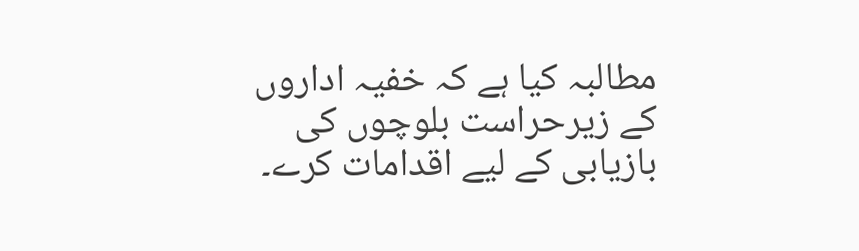مطالبہ کیا ہے کہ خفیہ اداروں کے زیرحراست بلوچوں کی بازیابی کے لیے اقدامات کرے۔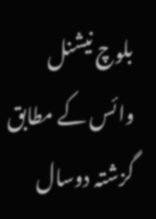بلوچ نیشنل وائس کے مطابق گزشتہ دوسال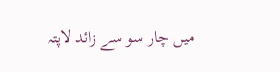میں چار سو سے زائد لاپتہ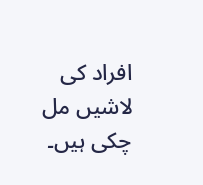افراد کی لاشیں مل چکی ہیں۔